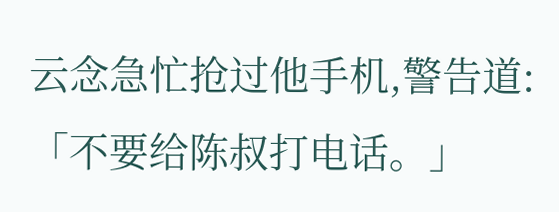云念急忙抢过他手机,警告道:「不要给陈叔打电话。」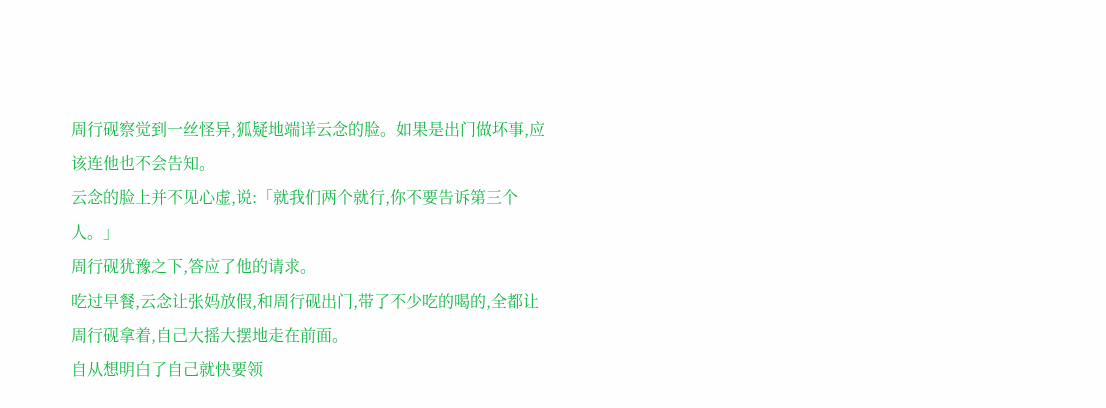周行砚察觉到一丝怪异,狐疑地端详云念的脸。如果是出门做坏事,应该连他也不会告知。
云念的脸上并不见心虚,说:「就我们两个就行,你不要告诉第三个人。」
周行砚犹豫之下,答应了他的请求。
吃过早餐,云念让张妈放假,和周行砚出门,带了不少吃的喝的,全都让周行砚拿着,自己大摇大摆地走在前面。
自从想明白了自己就快要领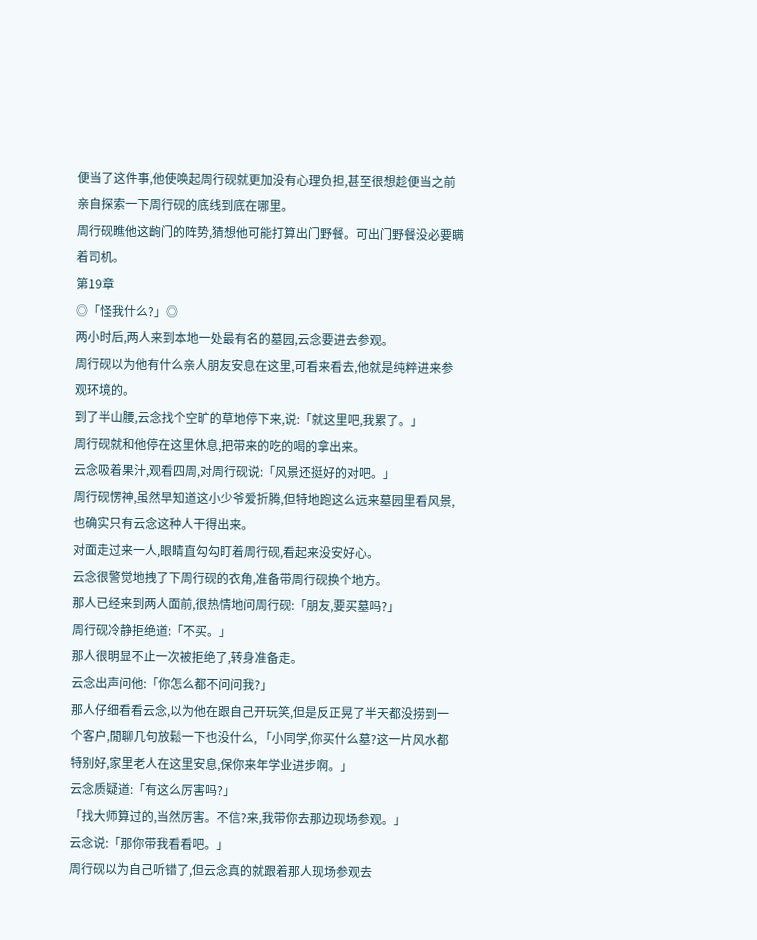便当了这件事,他使唤起周行砚就更加没有心理负担,甚至很想趁便当之前亲自探索一下周行砚的底线到底在哪里。
周行砚瞧他这齣门的阵势,猜想他可能打算出门野餐。可出门野餐没必要瞒着司机。
第19章
◎「怪我什么?」◎
两小时后,两人来到本地一处最有名的墓园,云念要进去参观。
周行砚以为他有什么亲人朋友安息在这里,可看来看去,他就是纯粹进来参观环境的。
到了半山腰,云念找个空旷的草地停下来,说:「就这里吧,我累了。」
周行砚就和他停在这里休息,把带来的吃的喝的拿出来。
云念吸着果汁,观看四周,对周行砚说:「风景还挺好的对吧。」
周行砚愣神,虽然早知道这小少爷爱折腾,但特地跑这么远来墓园里看风景,也确实只有云念这种人干得出来。
对面走过来一人,眼睛直勾勾盯着周行砚,看起来没安好心。
云念很警觉地拽了下周行砚的衣角,准备带周行砚换个地方。
那人已经来到两人面前,很热情地问周行砚:「朋友,要买墓吗?」
周行砚冷静拒绝道:「不买。」
那人很明显不止一次被拒绝了,转身准备走。
云念出声问他:「你怎么都不问问我?」
那人仔细看看云念,以为他在跟自己开玩笑,但是反正晃了半天都没捞到一个客户,閒聊几句放鬆一下也没什么, 「小同学,你买什么墓?这一片风水都特别好,家里老人在这里安息,保你来年学业进步啊。」
云念质疑道:「有这么厉害吗?」
「找大师算过的,当然厉害。不信?来,我带你去那边现场参观。」
云念说:「那你带我看看吧。」
周行砚以为自己听错了,但云念真的就跟着那人现场参观去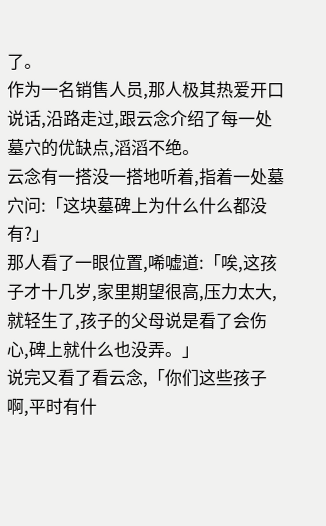了。
作为一名销售人员,那人极其热爱开口说话,沿路走过,跟云念介绍了每一处墓穴的优缺点,滔滔不绝。
云念有一搭没一搭地听着,指着一处墓穴问:「这块墓碑上为什么什么都没有?」
那人看了一眼位置,唏嘘道:「唉,这孩子才十几岁,家里期望很高,压力太大,就轻生了,孩子的父母说是看了会伤心,碑上就什么也没弄。」
说完又看了看云念,「你们这些孩子啊,平时有什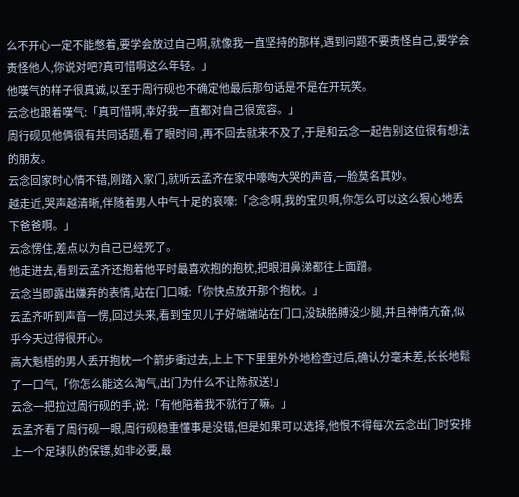么不开心一定不能憋着,要学会放过自己啊,就像我一直坚持的那样,遇到问题不要责怪自己,要学会责怪他人,你说对吧?真可惜啊这么年轻。」
他嘆气的样子很真诚,以至于周行砚也不确定他最后那句话是不是在开玩笑。
云念也跟着嘆气:「真可惜啊,幸好我一直都对自己很宽容。」
周行砚见他俩很有共同话题,看了眼时间 ,再不回去就来不及了,于是和云念一起告别这位很有想法的朋友。
云念回家时心情不错,刚踏入家门,就听云孟齐在家中嚎啕大哭的声音,一脸莫名其妙。
越走近,哭声越清晰,伴随着男人中气十足的哀嚎:「念念啊,我的宝贝啊,你怎么可以这么狠心地丢下爸爸啊。」
云念愣住,差点以为自己已经死了。
他走进去,看到云孟齐还抱着他平时最喜欢抱的抱枕,把眼泪鼻涕都往上面蹭。
云念当即露出嫌弃的表情,站在门口喊:「你快点放开那个抱枕。」
云孟齐听到声音一愣,回过头来,看到宝贝儿子好端端站在门口,没缺胳膊没少腿,并且神情亢奋,似乎今天过得很开心。
高大魁梧的男人丢开抱枕一个箭步衝过去,上上下下里里外外地检查过后,确认分毫未差,长长地鬆了一口气,「你怎么能这么淘气,出门为什么不让陈叔送!」
云念一把拉过周行砚的手,说:「有他陪着我不就行了嘛。」
云孟齐看了周行砚一眼,周行砚稳重懂事是没错,但是如果可以选择,他恨不得每次云念出门时安排上一个足球队的保镖,如非必要,最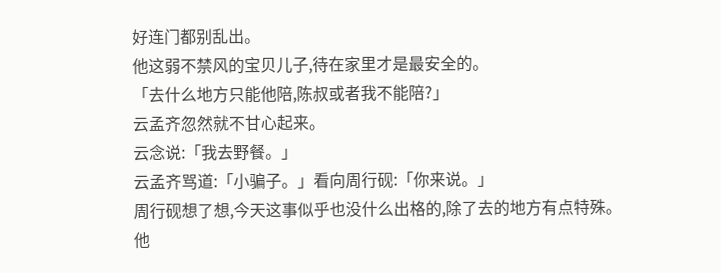好连门都别乱出。
他这弱不禁风的宝贝儿子,待在家里才是最安全的。
「去什么地方只能他陪,陈叔或者我不能陪?」
云孟齐忽然就不甘心起来。
云念说:「我去野餐。」
云孟齐骂道:「小骗子。」看向周行砚:「你来说。」
周行砚想了想,今天这事似乎也没什么出格的,除了去的地方有点特殊。
他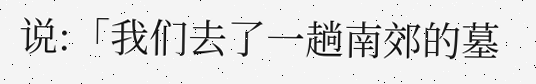说:「我们去了一趟南郊的墓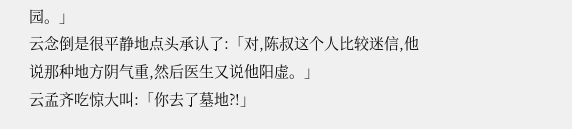园。」
云念倒是很平静地点头承认了:「对,陈叔这个人比较迷信,他说那种地方阴气重,然后医生又说他阳虚。」
云孟齐吃惊大叫:「你去了墓地?!」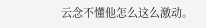云念不懂他怎么这么激动。